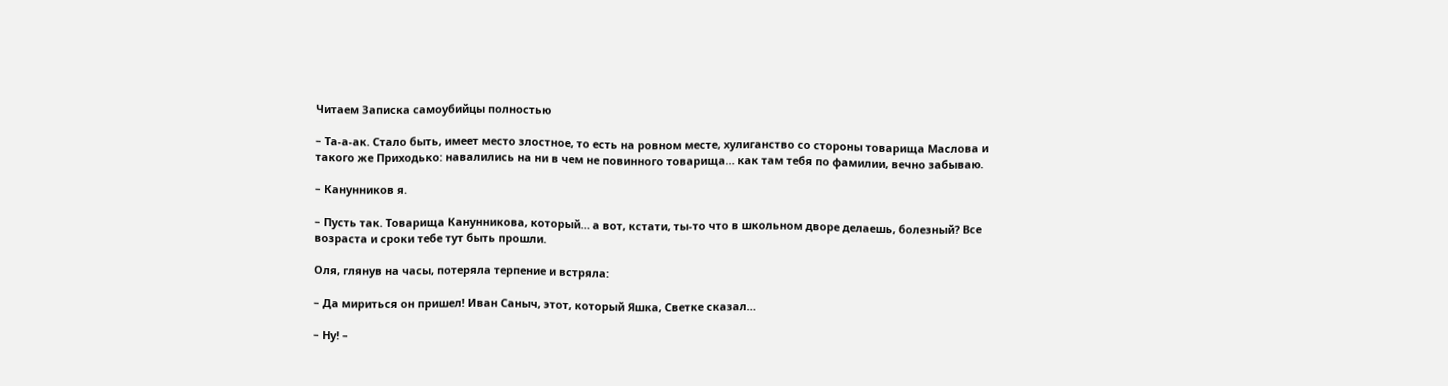Читаем Записка самоубийцы полностью

– Та-а-ак. Стало быть, имеет место злостное, то есть на ровном месте, хулиганство со стороны товарища Маслова и такого же Приходько: навалились на ни в чем не повинного товарища… как там тебя по фамилии, вечно забываю.

– Канунников я.

– Пусть так. Товарища Канунникова, который… а вот, кстати, ты-то что в школьном дворе делаешь, болезный? Все возраста и сроки тебе тут быть прошли.

Оля, глянув на часы, потеряла терпение и встряла:

– Да мириться он пришел! Иван Саныч, этот, который Яшка, Светке сказал…

– Ну! –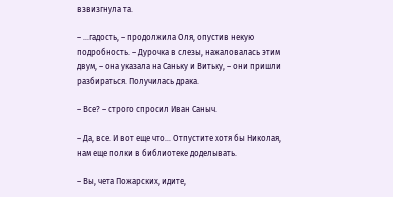взвизгнула та.

– …гадость, – продолжила Оля, опустив некую подробность. – Дурочка в слезы, нажаловалась этим двум, – она указала на Саньку и Витьку, – они пришли разбираться. Получилась драка.

– Все? – строго спросил Иван Саныч.

– Да, все. И вот еще что… Отпустите хотя бы Николая, нам еще полки в библиотеке доделывать.

– Вы, чета Пожарских, идите,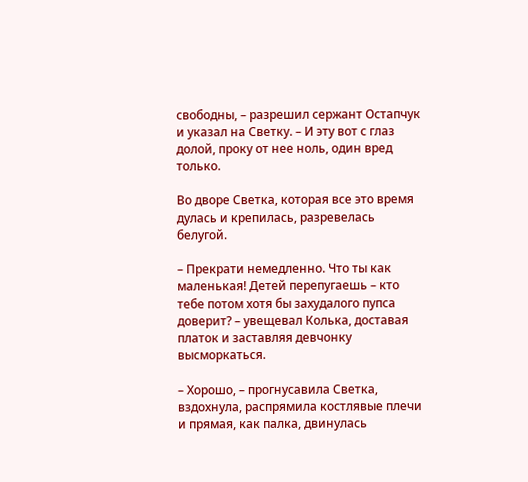свободны, – разрешил сержант Остапчук и указал на Светку. – И эту вот с глаз долой, проку от нее ноль, один вред только.

Во дворе Светка, которая все это время дулась и крепилась, разревелась белугой.

– Прекрати немедленно. Что ты как маленькая! Детей перепугаешь – кто тебе потом хотя бы захудалого пупса доверит? – увещевал Колька, доставая платок и заставляя девчонку высморкаться.

– Хорошо, – прогнусавила Светка, вздохнула, распрямила костлявые плечи и прямая, как палка, двинулась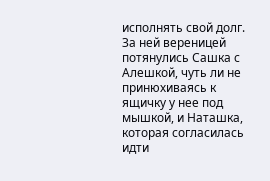исполнять свой долг. За ней вереницей потянулись Сашка с Алешкой, чуть ли не принюхиваясь к ящичку у нее под мышкой, и Наташка, которая согласилась идти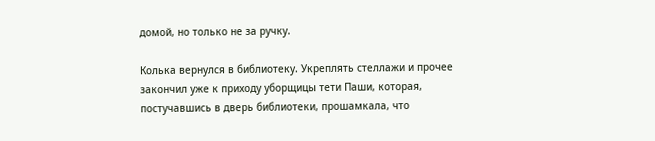домой, но только не за ручку.

Колька вернулся в библиотеку. Укреплять стеллажи и прочее закончил уже к приходу уборщицы тети Паши, которая, постучавшись в дверь библиотеки, прошамкала, что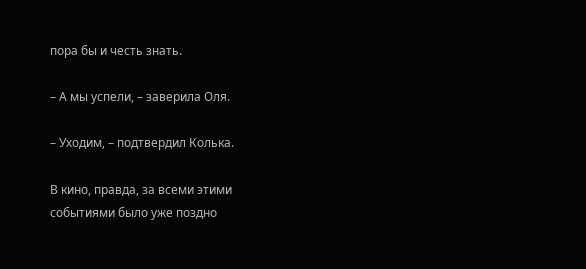пора бы и честь знать.

– А мы успели, – заверила Оля.

– Уходим, – подтвердил Колька.

В кино, правда, за всеми этими событиями было уже поздно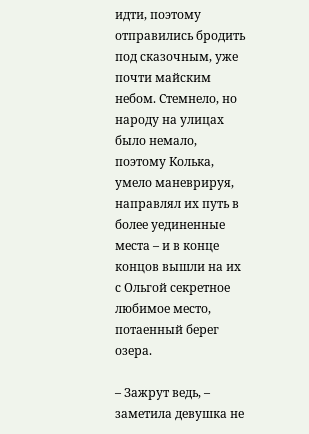идти, поэтому отправились бродить под сказочным, уже почти майским небом. Стемнело, но народу на улицах было немало, поэтому Колька, умело маневрируя, направлял их путь в более уединенные места – и в конце концов вышли на их с Ольгой секретное любимое место, потаенный берег озера.

– Зажрут ведь, – заметила девушка не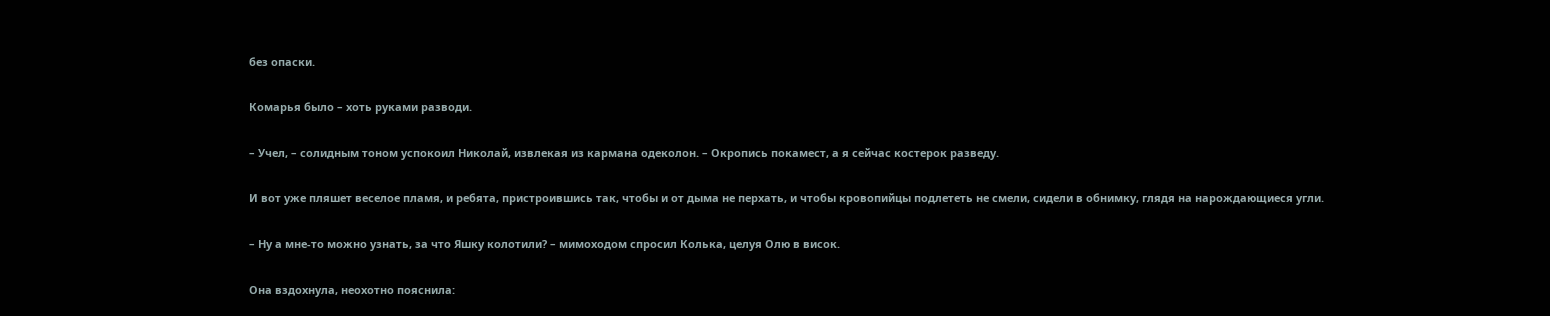без опаски.

Комарья было – хоть руками разводи.

– Учел, – солидным тоном успокоил Николай, извлекая из кармана одеколон. – Окропись покамест, а я сейчас костерок разведу.

И вот уже пляшет веселое пламя, и ребята, пристроившись так, чтобы и от дыма не перхать, и чтобы кровопийцы подлететь не смели, сидели в обнимку, глядя на нарождающиеся угли.

– Ну а мне-то можно узнать, за что Яшку колотили? – мимоходом спросил Колька, целуя Олю в висок.

Она вздохнула, неохотно пояснила: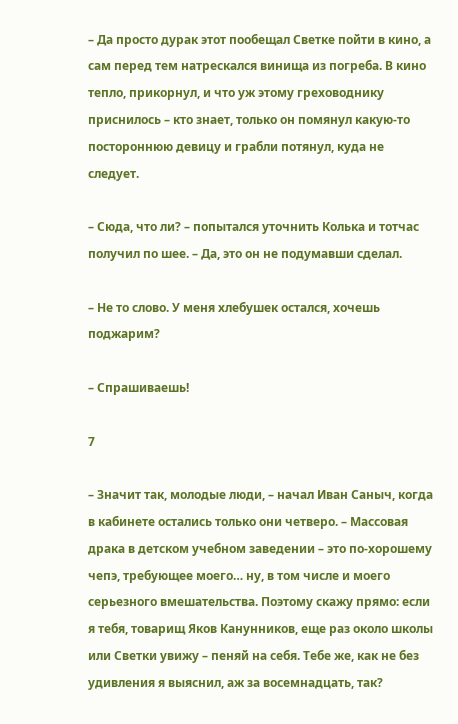– Да просто дурак этот пообещал Светке пойти в кино, а сам перед тем натрескался винища из погреба. В кино тепло, прикорнул, и что уж этому греховоднику приснилось – кто знает, только он помянул какую-то постороннюю девицу и грабли потянул, куда не следует.

– Сюда, что ли? – попытался уточнить Колька и тотчас получил по шее. – Да, это он не подумавши сделал.

– Не то слово. У меня хлебушек остался, хочешь поджарим?

– Спрашиваешь!

7

– Значит так, молодые люди, – начал Иван Саныч, когда в кабинете остались только они четверо. – Массовая драка в детском учебном заведении – это по-хорошему чепэ, требующее моего… ну, в том числе и моего серьезного вмешательства. Поэтому скажу прямо: если я тебя, товарищ Яков Канунников, еще раз около школы или Светки увижу – пеняй на себя. Тебе же, как не без удивления я выяснил, аж за восемнадцать, так?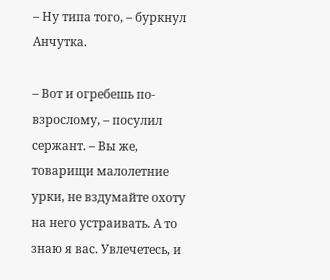– Ну типа того, – буркнул Анчутка.

– Вот и огребешь по-взрослому, – посулил сержант. – Вы же, товарищи малолетние урки, не вздумайте охоту на него устраивать. А то знаю я вас. Увлечетесь, и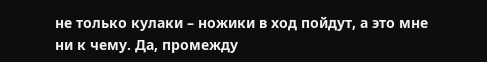не только кулаки – ножики в ход пойдут, а это мне ни к чему. Да, промежду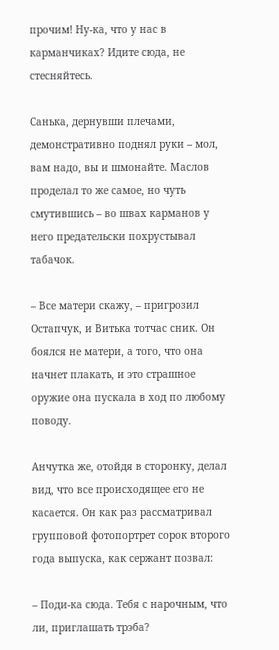прочим! Ну-ка, что у нас в карманчиках? Идите сюда, не стесняйтесь.

Санька, дернувши плечами, демонстративно поднял руки – мол, вам надо, вы и шмонайте. Маслов проделал то же самое, но чуть смутившись – во швах карманов у него предательски похрустывал табачок.

– Все матери скажу, – пригрозил Остапчук, и Витька тотчас сник. Он боялся не матери, а того, что она начнет плакать, и это страшное оружие она пускала в ход по любому поводу.

Анчутка же, отойдя в сторонку, делал вид, что все происходящее его не касается. Он как раз рассматривал групповой фотопортрет сорок второго года выпуска, как сержант позвал:

– Поди-ка сюда. Тебя с нарочным, что ли, приглашать трэба?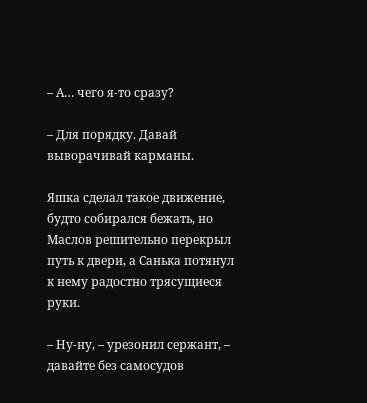– А… чего я-то сразу?

– Для порядку. Давай выворачивай карманы.

Яшка сделал такое движение, будто собирался бежать, но Маслов решительно перекрыл путь к двери, а Санька потянул к нему радостно трясущиеся руки.

– Ну-ну, – урезонил сержант, – давайте без самосудов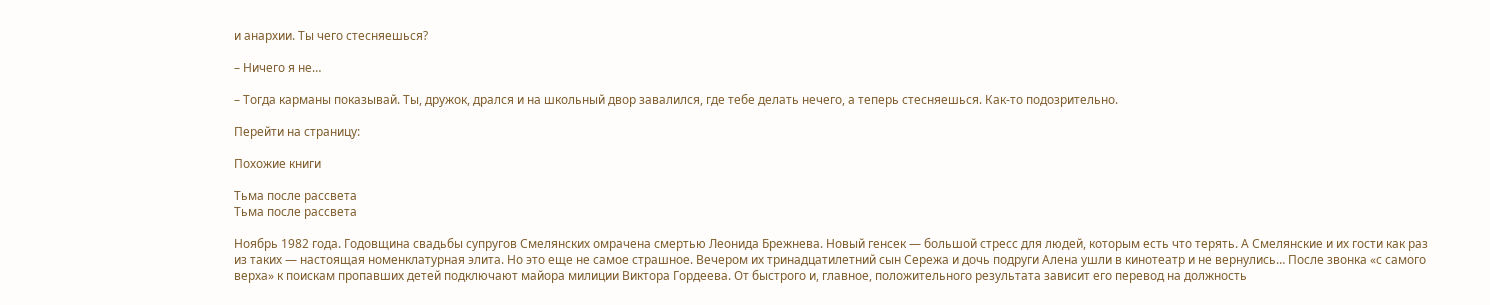и анархии. Ты чего стесняешься?

– Ничего я не…

– Тогда карманы показывай. Ты, дружок, дрался и на школьный двор завалился, где тебе делать нечего, а теперь стесняешься. Как-то подозрительно.

Перейти на страницу:

Похожие книги

Тьма после рассвета
Тьма после рассвета

Ноябрь 1982 года. Годовщина свадьбы супругов Смелянских омрачена смертью Леонида Брежнева. Новый генсек — большой стресс для людей, которым есть что терять. А Смелянские и их гости как раз из таких — настоящая номенклатурная элита. Но это еще не самое страшное. Вечером их тринадцатилетний сын Сережа и дочь подруги Алена ушли в кинотеатр и не вернулись… После звонка «с самого верха» к поискам пропавших детей подключают майора милиции Виктора Гордеева. От быстрого и, главное, положительного результата зависит его перевод на должность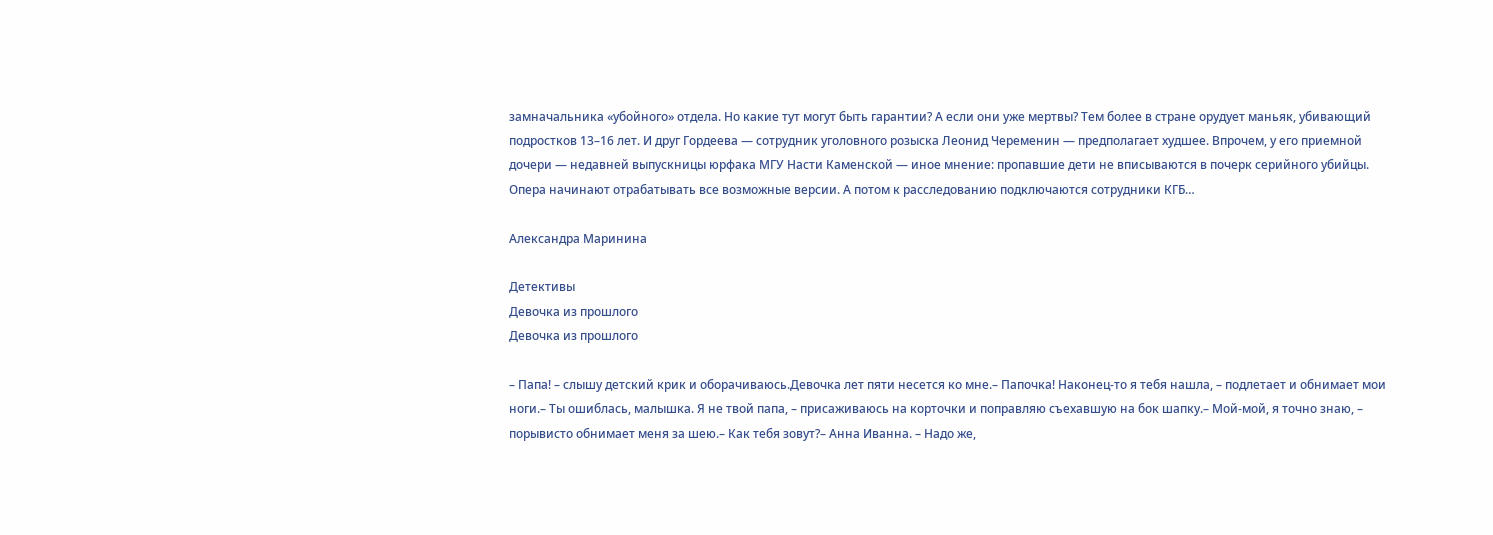замначальника «убойного» отдела. Но какие тут могут быть гарантии? А если они уже мертвы? Тем более в стране орудует маньяк, убивающий подростков 13–16 лет. И друг Гордеева — сотрудник уголовного розыска Леонид Череменин — предполагает худшее. Впрочем, у его приемной дочери — недавней выпускницы юрфака МГУ Насти Каменской — иное мнение: пропавшие дети не вписываются в почерк серийного убийцы. Опера начинают отрабатывать все возможные версии. А потом к расследованию подключаются сотрудники КГБ…

Александра Маринина

Детективы
Девочка из прошлого
Девочка из прошлого

– Папа! – слышу детский крик и оборачиваюсь.Девочка лет пяти несется ко мне.– Папочка! Наконец-то я тебя нашла, – подлетает и обнимает мои ноги.– Ты ошиблась, малышка. Я не твой папа, – присаживаюсь на корточки и поправляю съехавшую на бок шапку.– Мой-мой, я точно знаю, – порывисто обнимает меня за шею.– Как тебя зовут?– Анна Иванна. – Надо же,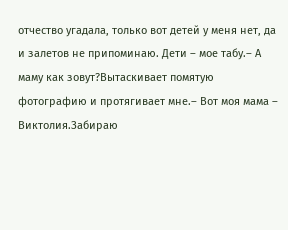отчество угадала, только вот детей у меня нет, да и залетов не припоминаю. Дети – мое табу.– А маму как зовут?Вытаскивает помятую фотографию и протягивает мне.– Вот моя мама – Виктолия.Забираю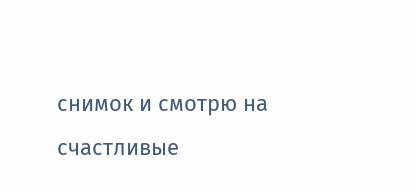снимок и смотрю на счастливые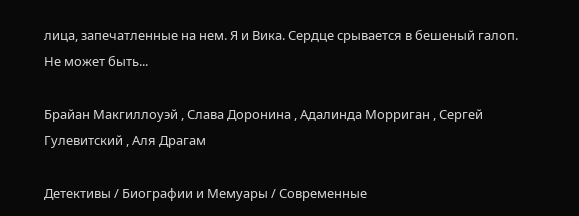лица, запечатленные на нем. Я и Вика. Сердце срывается в бешеный галоп. Не может быть...

Брайан Макгиллоуэй , Слава Доронина , Адалинда Морриган , Сергей Гулевитский , Аля Драгам

Детективы / Биографии и Мемуары / Современные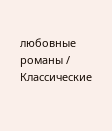любовные романы / Классические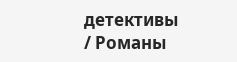детективы / Романы